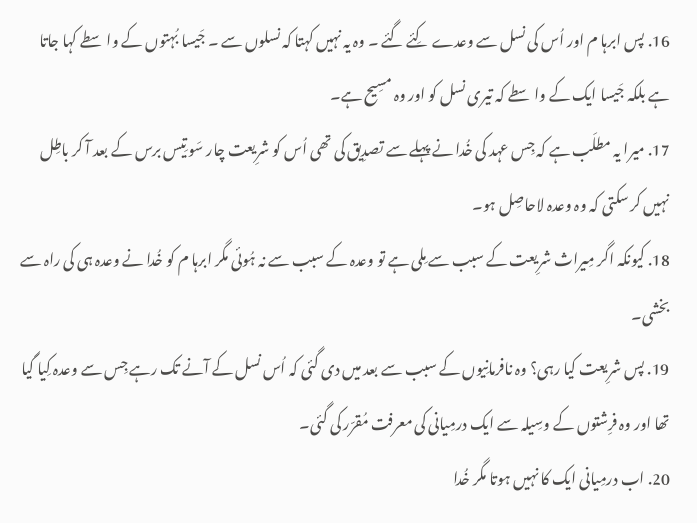16. پس ابرہا م اور اُس کی نسل سے وعدے کِئے گئے ۔ وہ یہ نہیں کہتا کہ نسلوں سے ۔ جَیسا بُہتوں کے واسطے کہا جاتا ہے بلکہ جَیسا ایک کے واسطے کہ تیری نسل کو اور وہ مسِیح ہے۔
17. میرا یہ مطلَب ہے کہ جِس عہد کی خُدا نے پہلے سے تصدِیق کی تھی اُس کو شرِیعت چار سَو تِیس برس کے بعد آ کر باطِل نہیں کر سکتی کہ وہ وعدہ لاحاصِل ہو۔
18. کیونکہ اگر مِیراث شرِیعت کے سبب سے مِلی ہے تو وعدہ کے سبب سے نہ ہُوئی مگر ابرہا م کو خُدا نے وعدہ ہی کی راہ سے بخشی۔
19. پس شرِیعت کیا رہی؟ وہ نافرمانِیوں کے سبب سے بعد میں دی گئی کہ اُس نسل کے آنے تک رہے جِس سے وعدہ کِیا گیا تھا اور وہ فرِشتوں کے وسِیلہ سے ایک درمِیانی کی معرفت مُقرّر کی گئی۔
20. اب درمِیانی ایک کا نہیں ہوتا مگر خُدا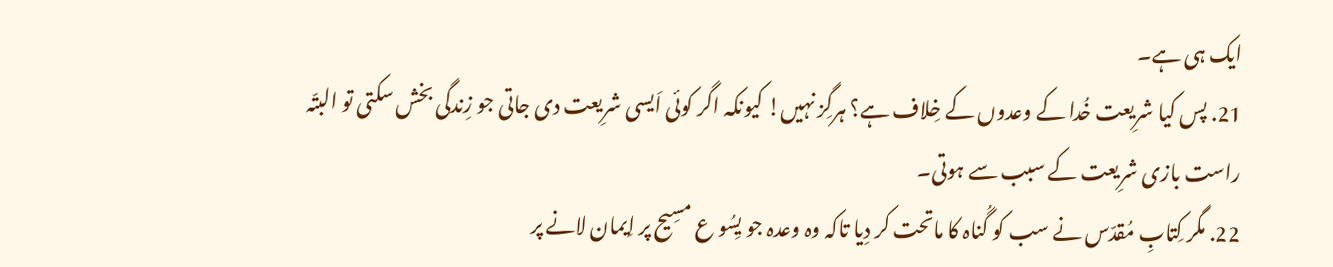ایک ہی ہے۔
21. پس کیا شرِیعت خُدا کے وعدوں کے خِلاف ہے؟ ہرگِز نہیں! کیونکہ اگر کوئی اَیسی شرِیعت دی جاتی جو زِندگی بخش سکتی تو البتّہ راست بازی شرِیعت کے سبب سے ہوتی۔
22. مگر کِتابِ مُقدّس نے سب کو گُناہ کا ماتحت کر دِیا تاکہ وہ وعدہ جو یِسُو ع مسِیح پر اِیمان لانے پر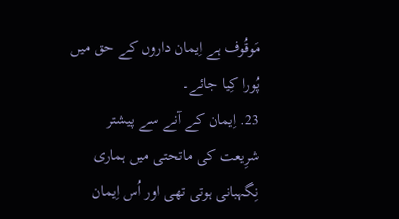مَوقُوف ہے اِیمان داروں کے حق میں پُورا کِیا جائے۔
23. اِیمان کے آنے سے پیشتر شرِیعت کی ماتحتی میں ہماری نِگہبانی ہوتی تھی اور اُس اِیمان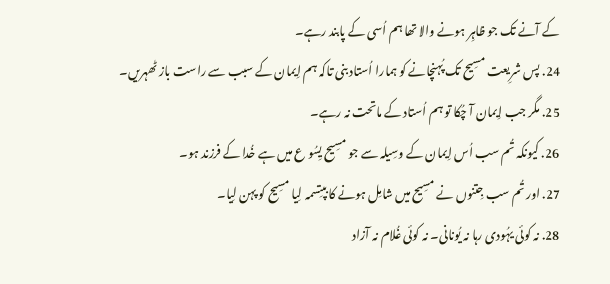کے آنے تک جو ظاہِر ہونے والا تھا ہم اُسی کے پابند رہے۔
24. پس شرِیعت مسِیح تک پُہنچانے کو ہمارا اُستاد بنی تاکہ ہم اِیمان کے سبب سے راست باز ٹھہریں۔
25. مگر جب اِیمان آ چُکا تو ہم اُستاد کے ماتحت نہ رہے۔
26. کیونکہ تُم سب اُس اِیمان کے وسِیلہ سے جو مسِیح یِسُو ع میں ہے خُدا کے فرزند ہو۔
27. اور تُم سب جِتنوں نے مسِیح میں شامِل ہونے کا بپتِسمہ لِیا مسِیح کو پہن لِیا۔
28. نہ کوئی یہُودی رہا نہ یُونانی۔ نہ کوئی غُلام نہ آزاد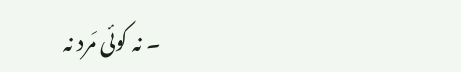۔ نہ کوئی مَرد نہ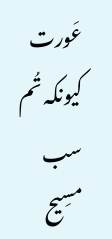عَورت کیونکہ تُم سب مسِیح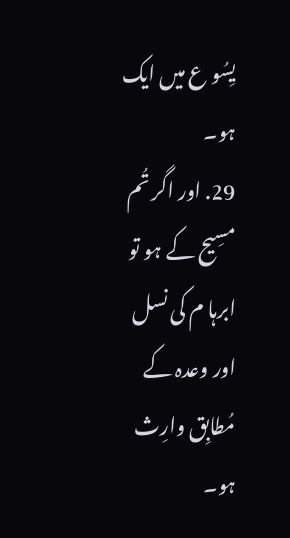یِسُو ع میں ایک ہو۔
29. اور اگر تُم مسِیح کے ہو تو ابرہا م کی نسل اور وعدہ کے مُطابِق وارِث ہو۔